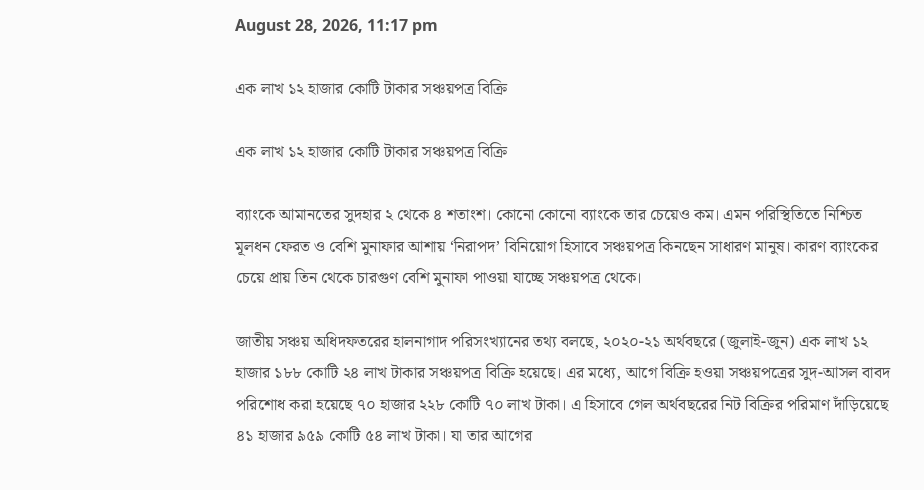August 28, 2026, 11:17 pm

এক লাখ ১২ হাজার কোটি টাকার সঞ্চয়পত্র বিক্রি

এক লাখ ১২ হাজার কোটি টাকার সঞ্চয়পত্র বিক্রি

ব্যাংকে আমানতের সুদহার ২ থেকে ৪ শতাংশ। কোনো কোনো ব্যাংকে তার চেয়েও কম। এমন পরিস্থিতিতে নিশ্চিত মূলধন ফেরত ও বেশি মুনাফার আশায় ‘নিরাপদ’ বিনিয়োগ হিসাবে সঞ্চয়পত্র কিনছেন সাধারণ মানুষ। কারণ ব্যাংকের চেয়ে প্রায় তিন থেকে চারগুণ বেশি মুনাফা পাওয়া যাচ্ছে সঞ্চয়পত্র থেকে।

জাতীয় সঞ্চয় অধিদফতরের হালনাগাদ পরিসংখ্যানের তথ্য বলছে, ২০২০-২১ অর্থবছরে (জুলাই-জুন) এক লাখ ১২ হাজার ১৮৮ কোটি ২৪ লাখ টাকার সঞ্চয়পত্র বিক্রি হয়েছে। এর মধ্যে, আগে বিক্রি হওয়া সঞ্চয়পত্রের সুদ-আসল বাবদ পরিশোধ করা হয়েছে ৭০ হাজার ২২৮ কোটি ৭০ লাখ টাকা। এ হিসাবে গেল অর্থবছরের নিট বিক্রির পরিমাণ দাঁড়িয়েছে ৪১ হাজার ৯৫৯ কোটি ৫৪ লাখ টাকা। যা তার আগের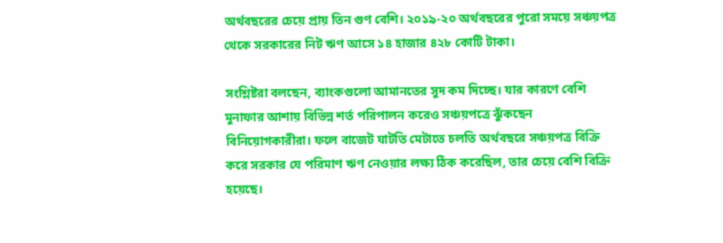অর্থবছরের চেয়ে প্রায় তিন গুণ বেশি। ২০১৯-২০ অর্থবছরের পুরো সময়ে সঞ্চয়পত্র থেকে সরকারের নিট ঋণ আসে ১৪ হাজার ৪২৮ কোটি টাকা।

সংশ্লিষ্টরা বলছেন, ব্যাংকগুলো আমানতের সুদ কম দিচ্ছে। যার কারণে বেশি মুনাফার আশায় বিভিন্ন শর্ত পরিপালন করেও সঞ্চয়পত্রে ঝুঁকছেন বিনিয়োগকারীরা। ফলে বাজেট ঘাটতি মেটাতে চলতি অর্থবছরে সঞ্চয়পত্র বিক্রি করে সরকার যে পরিমাণ ঋণ নেওয়ার লক্ষ্য ঠিক করেছিল, তার চেয়ে বেশি বিক্রি হয়েছে।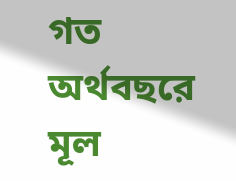গত অর্থবছরে মূল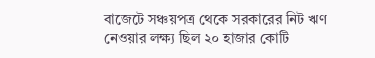বাজেটে সঞ্চয়পত্র থেকে সরকারের নিট ঋণ নেওয়ার লক্ষ্য ছিল ২০ হাজার কোটি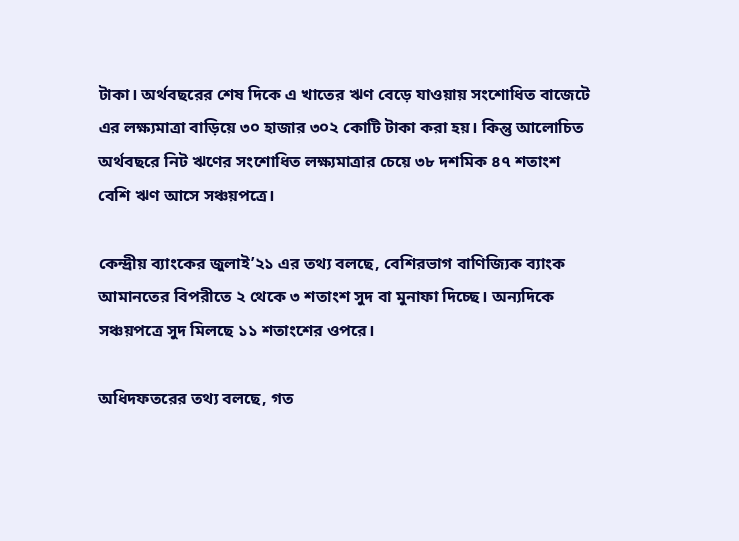টাকা। অর্থবছরের শেষ দিকে এ খাতের ঋণ বেড়ে যাওয়ায় সংশোধিত বাজেটে এর লক্ষ্যমাত্রা বাড়িয়ে ৩০ হাজার ৩০২ কোটি টাকা করা হয়। কিন্তু আলোচিত অর্থবছরে নিট ঋণের সংশোধিত লক্ষ্যমাত্রার চেয়ে ৩৮ দশমিক ৪৭ শতাংশ বেশি ঋণ আসে সঞ্চয়পত্রে।

কেন্দ্রীয় ব্যাংকের জুলাই’২১ এর তথ্য বলছে, বেশিরভাগ বাণিজ্যিক ব্যাংক আমানতের বিপরীতে ২ থেকে ৩ শতাংশ সুদ বা মুনাফা দিচ্ছে। অন্যদিকে সঞ্চয়পত্রে সুদ মিলছে ১১ শতাংশের ওপরে।

অধিদফতরের তথ্য বলছে, গত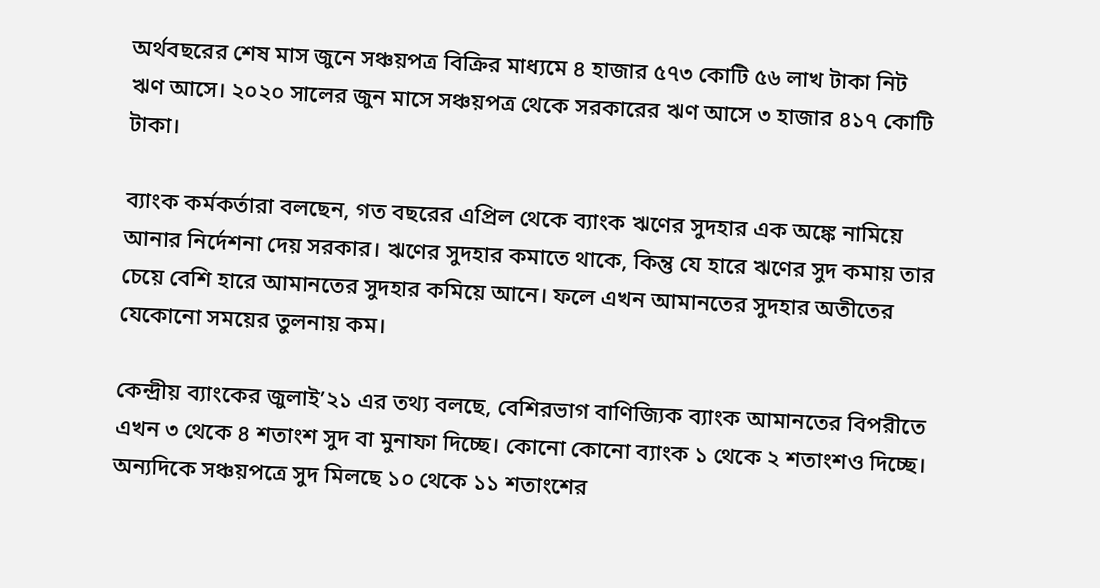অর্থবছরের শেষ মাস জুনে সঞ্চয়পত্র বিক্রির মাধ্যমে ৪ হাজার ৫৭৩ কোটি ৫৬ লাখ টাকা নিট ঋণ আসে। ২০২০ সালের জুন মাসে সঞ্চয়পত্র থেকে সরকারের ঋণ আসে ৩ হাজার ৪১৭ কোটি টাকা।

ব্যাংক কর্মকর্তারা বলছেন, গত বছরের এপ্রিল থেকে ব্যাংক ঋণের সুদহার এক অঙ্কে নামিয়ে আনার নির্দেশনা দেয় সরকার। ঋণের সুদহার কমাতে থাকে, কিন্তু যে হারে ঋণের সুদ কমায় তার চেয়ে বেশি হারে আমানতের সুদহার কমিয়ে আনে। ফলে এখন আমানতের সুদহার অতীতের যেকোনো সময়ের তুলনায় কম।

কেন্দ্রীয় ব্যাংকের জুলাই’২১ এর তথ্য বলছে, বেশিরভাগ বাণিজ্যিক ব্যাংক আমানতের বিপরীতে এখন ৩ থেকে ৪ শতাংশ সুদ বা মুনাফা দিচ্ছে। কোনো কোনো ব্যাংক ১ থেকে ২ শতাংশও দিচ্ছে। অন্যদিকে সঞ্চয়পত্রে সুদ মিলছে ১০ থেকে ১১ শতাংশের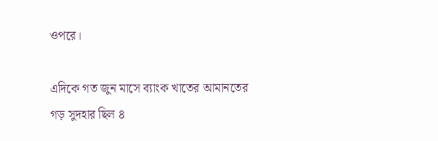ওপরে।

এদিকে গত জুন মাসে ব্যাংক খাতের আমানতের গড় সুদহার ছিল ৪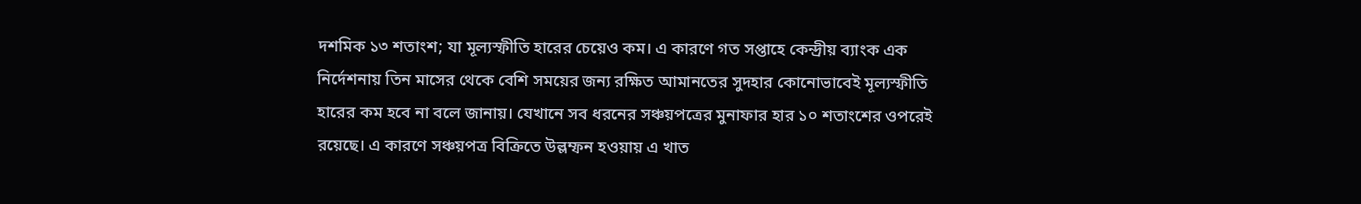দশমিক ১৩ শতাংশ; যা মূল্যস্ফীতি হারের চেয়েও কম। এ কারণে গত সপ্তাহে কেন্দ্রীয় ব্যাংক এক নির্দেশনায় তিন মাসের থেকে বেশি সময়ের জন্য রক্ষিত আমানতের সুদহার কোনোভাবেই মূল্যস্ফীতি হারের কম হবে না বলে জানায়। যেখানে সব ধরনের সঞ্চয়পত্রের মুনাফার হার ১০ শতাংশের ওপরেই রয়েছে। এ কারণে সঞ্চয়পত্র বিক্রিতে উল্লম্ফন হওয়ায় এ খাত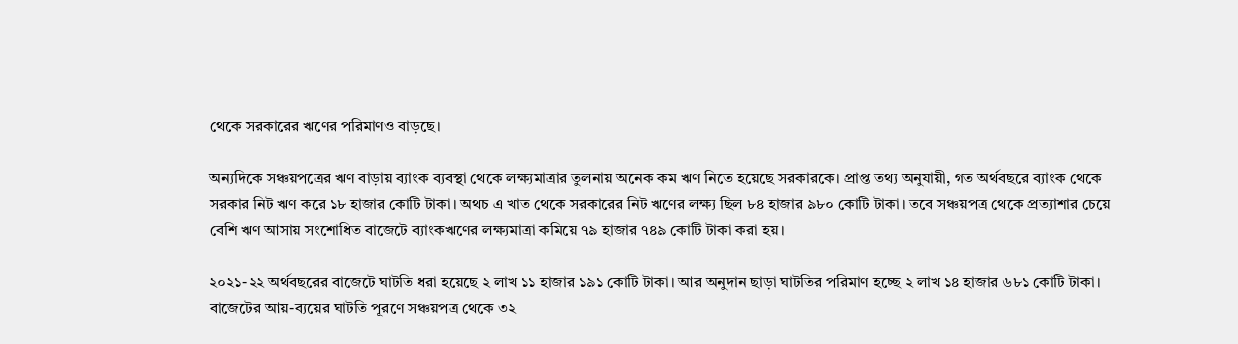থেকে সরকারের ঋণের পরিমাণও বাড়ছে।

অন্যদিকে সঞ্চয়পত্রের ঋণ বাড়ায় ব্যাংক ব্যবস্থা থেকে লক্ষ্যমাত্রার তুলনায় অনেক কম ঋণ নিতে হয়েছে সরকারকে। প্রাপ্ত তথ্য অনুযায়ী, গত অর্থবছরে ব্যাংক থেকে সরকার নিট ঋণ করে ১৮ হাজার কোটি টাকা। অথচ এ খাত থেকে সরকারের নিট ঋণের লক্ষ্য ছিল ৮৪ হাজার ৯৮০ কোটি টাকা। তবে সঞ্চয়পত্র থেকে প্রত্যাশার চেয়ে বেশি ঋণ আসায় সংশোধিত বাজেটে ব্যাংকঋণের লক্ষ্যমাত্রা কমিয়ে ৭৯ হাজার ৭৪৯ কোটি টাকা করা হয়।

২০২১-২২ অর্থবছরের বাজেটে ঘাটতি ধরা হয়েছে ২ লাখ ১১ হাজার ১৯১ কোটি টাকা। আর অনুদান ছাড়া ঘাটতির পরিমাণ হচ্ছে ২ লাখ ১৪ হাজার ৬৮১ কোটি টাকা। বাজেটের আয়-ব্যয়ের ঘাটতি পূরণে সঞ্চয়পত্র থেকে ৩২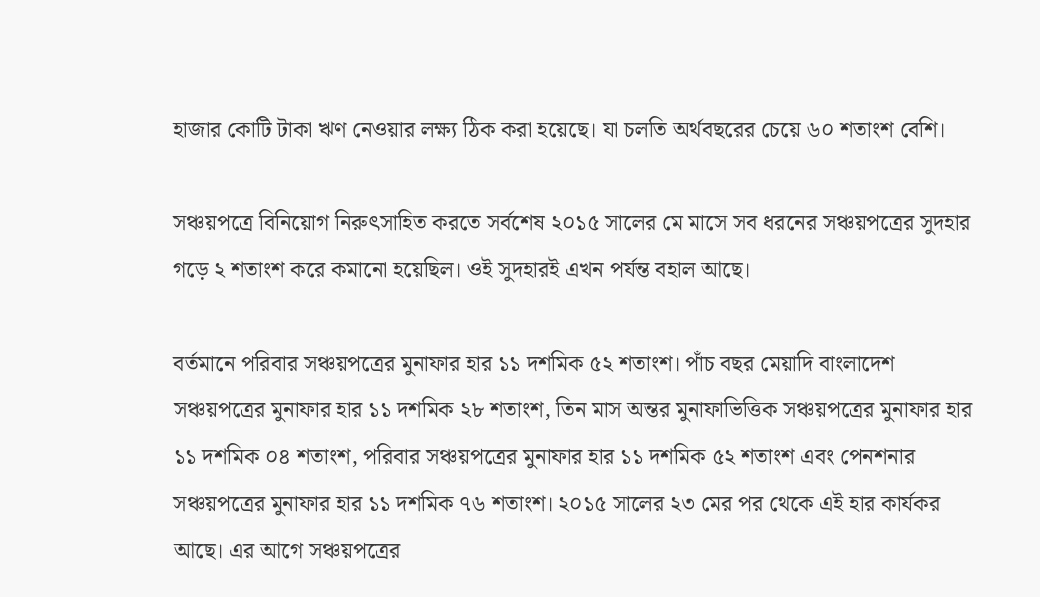হাজার কোটি টাকা ঋণ নেওয়ার লক্ষ্য ঠিক করা হয়েছে। যা চলতি অর্থবছরের চেয়ে ৬০ শতাংশ বেশি।

সঞ্চয়পত্রে বিনিয়োগ নিরুৎসাহিত করতে সর্বশেষ ২০১৫ সালের মে মাসে সব ধরনের সঞ্চয়পত্রের সুদহার গড়ে ২ শতাংশ করে কমানো হয়েছিল। ওই সুদহারই এখন পর্যন্ত বহাল আছে।

বর্তমানে পরিবার সঞ্চয়পত্রের মুনাফার হার ১১ দশমিক ৫২ শতাংশ। পাঁচ বছর মেয়াদি বাংলাদেশ সঞ্চয়পত্রের মুনাফার হার ১১ দশমিক ২৮ শতাংশ, তিন মাস অন্তর মুনাফাভিত্তিক সঞ্চয়পত্রের মুনাফার হার ১১ দশমিক ০৪ শতাংশ, পরিবার সঞ্চয়পত্রের মুনাফার হার ১১ দশমিক ৫২ শতাংশ এবং পেনশনার সঞ্চয়পত্রের মুনাফার হার ১১ দশমিক ৭৬ শতাংশ। ২০১৫ সালের ২৩ মের পর থেকে এই হার কার্যকর আছে। এর আগে সঞ্চয়পত্রের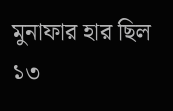মুনাফার হার ছিল ১৩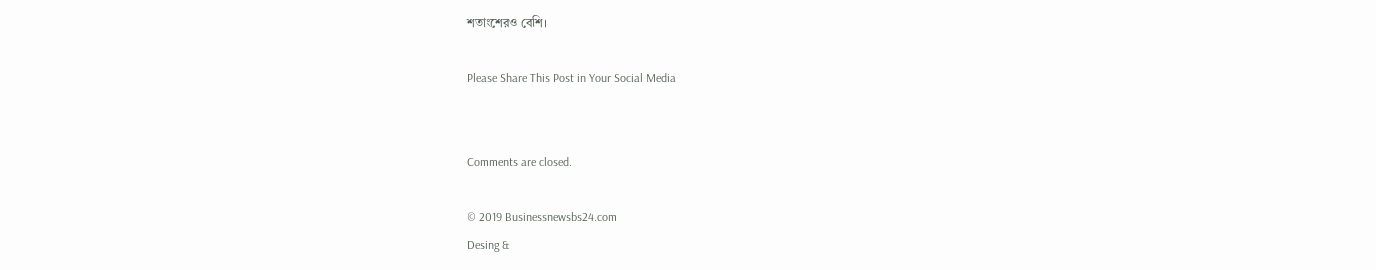শতাংশেরও বেশি।

Please Share This Post in Your Social Media


Comments are closed.

© 2019 Businessnewsbs24.com
Desing &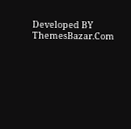Developed BY ThemesBazar.Com